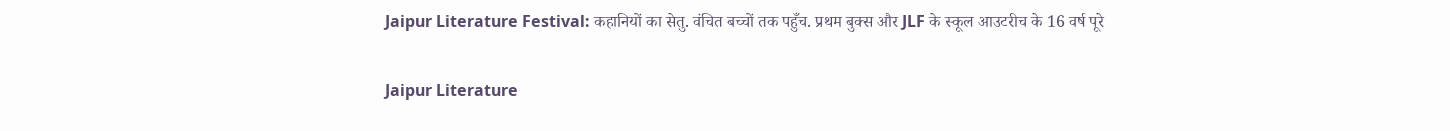Jaipur Literature Festival: कहानियों का सेतु. वंचित बच्चों तक पहुँच. प्रथम बुक्स और JLF के स्कूल आउटरीच के 16 वर्ष पूरे

Jaipur Literature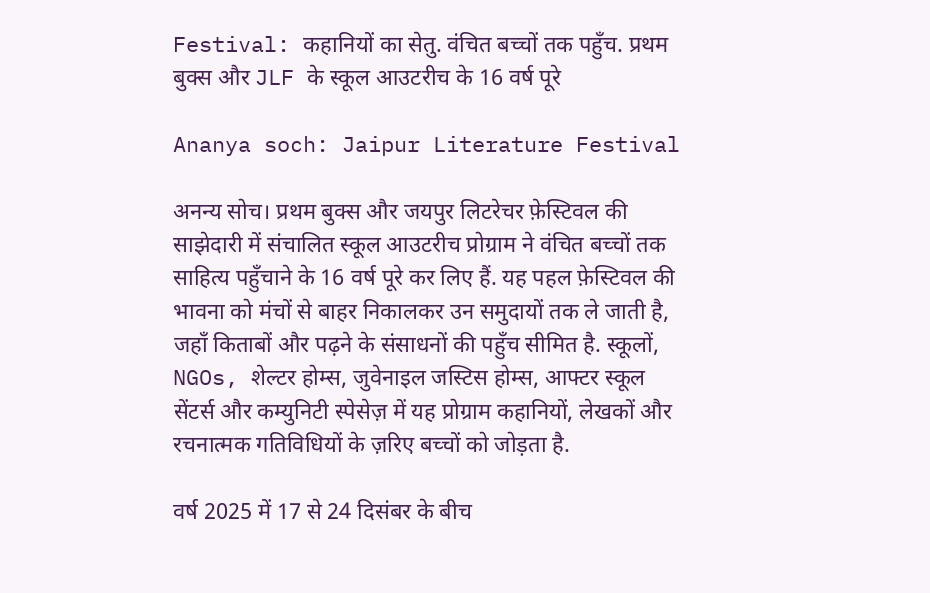Festival: कहानियों का सेतु. वंचित बच्चों तक पहुँच. प्रथम बुक्स और JLF के स्कूल आउटरीच के 16 वर्ष पूरे

Ananya soch: Jaipur Literature Festival

अनन्य सोच। प्रथम बुक्स और जयपुर लिटरेचर फ़ेस्टिवल की साझेदारी में संचालित स्कूल आउटरीच प्रोग्राम ने वंचित बच्चों तक साहित्य पहुँचाने के 16 वर्ष पूरे कर लिए हैं. यह पहल फ़ेस्टिवल की भावना को मंचों से बाहर निकालकर उन समुदायों तक ले जाती है, जहाँ किताबों और पढ़ने के संसाधनों की पहुँच सीमित है. स्कूलों, NGOs, शेल्टर होम्स, जुवेनाइल जस्टिस होम्स, आफ्टर स्कूल सेंटर्स और कम्युनिटी स्पेसेज़ में यह प्रोग्राम कहानियों, लेखकों और रचनात्मक गतिविधियों के ज़रिए बच्चों को जोड़ता है.

वर्ष 2025 में 17 से 24 दिसंबर के बीच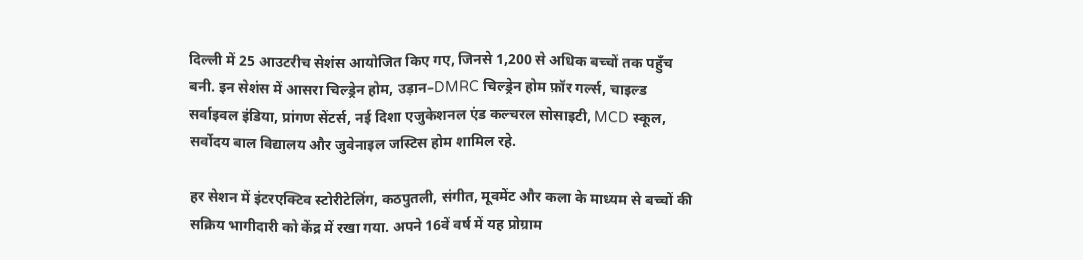दिल्ली में 25 आउटरीच सेशंस आयोजित किए गए, जिनसे 1,200 से अधिक बच्चों तक पहुँच बनी. इन सेशंस में आसरा चिल्ड्रेन होम, उड़ान–DMRC चिल्ड्रेन होम फ़ॉर गर्ल्स, चाइल्ड सर्वाइवल इंडिया, प्रांगण सेंटर्स, नई दिशा एजुकेशनल एंड कल्चरल सोसाइटी, MCD स्कूल, सर्वोदय बाल विद्यालय और जुवेनाइल जस्टिस होम शामिल रहे.

हर सेशन में इंटरएक्टिव स्टोरीटेलिंग, कठपुतली, संगीत, मूवमेंट और कला के माध्यम से बच्चों की सक्रिय भागीदारी को केंद्र में रखा गया. अपने 16वें वर्ष में यह प्रोग्राम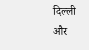दिल्ली और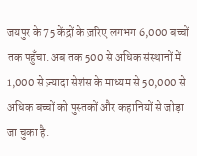जयपुर के 75 केंद्रों के ज़रिए लगभग 6,000 बच्चों तक पहुँचा. अब तक 500 से अधिक संस्थानों में 1,000 से ज़्यादा सेशंस के माध्यम से 50,000 से अधिक बच्चों को पुस्तकों और कहानियों से जोड़ा जा चुका है.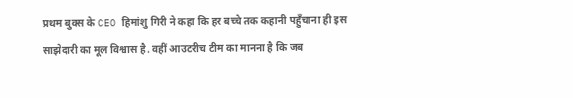प्रथम बुक्स के CEO हिमांशु गिरी ने कहा कि हर बच्चे तक कहानी पहुँचाना ही इस साझेदारी का मूल विश्वास है. वहीं आउटरीच टीम का मानना है कि जब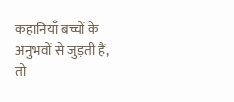कहानियाँ बच्चों के अनुभवों से जुड़ती हैं, तो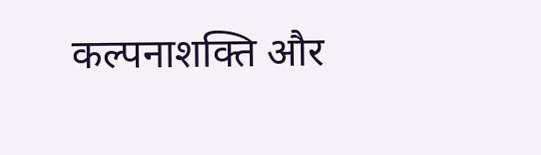कल्पनाशक्ति और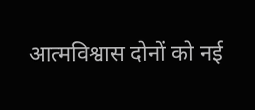आत्मविश्वास दोनों को नई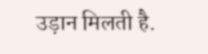उड़ान मिलती है.